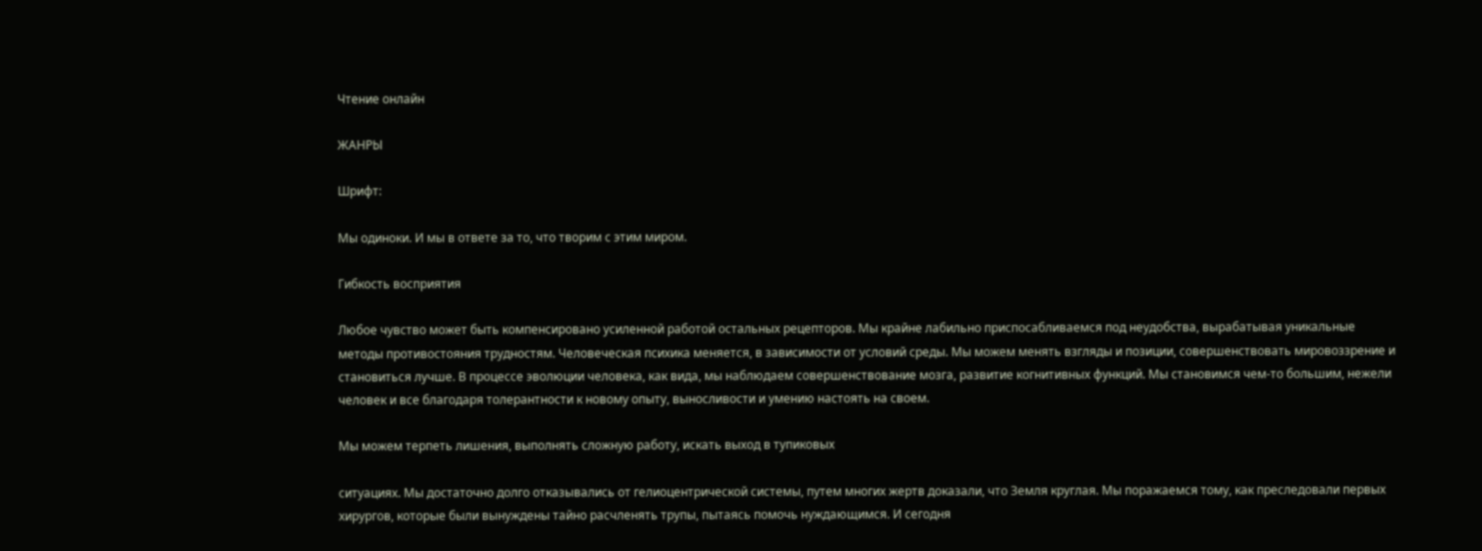Чтение онлайн

ЖАНРЫ

Шрифт:

Мы одиноки. И мы в ответе за то, что творим с этим миром.

Гибкость восприятия

Любое чувство может быть компенсировано усиленной работой остальных рецепторов. Мы крайне лабильно приспосабливаемся под неудобства, вырабатывая уникальные методы противостояния трудностям. Человеческая психика меняется, в зависимости от условий среды. Мы можем менять взгляды и позиции, совершенствовать мировоззрение и становиться лучше. В процессе эволюции человека, как вида, мы наблюдаем совершенствование мозга, развитие когнитивных функций. Мы становимся чем-то большим, нежели человек и все благодаря толерантности к новому опыту, выносливости и умению настоять на своем.

Мы можем терпеть лишения, выполнять сложную работу, искать выход в тупиковых

ситуациях. Мы достаточно долго отказывались от гелиоцентрической системы, путем многих жертв доказали, что Земля круглая. Мы поражаемся тому, как преследовали первых хирургов, которые были вынуждены тайно расчленять трупы, пытаясь помочь нуждающимся. И сегодня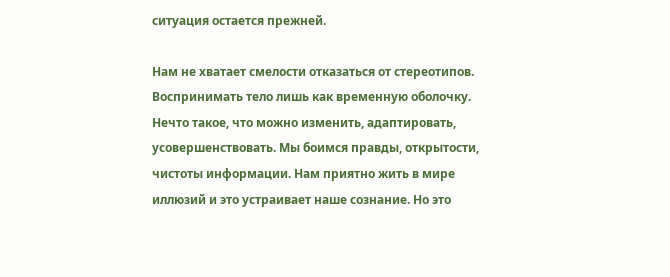ситуация остается прежней.

Нам не хватает смелости отказаться от стереотипов. Воспринимать тело лишь как временную оболочку. Нечто такое, что можно изменить, адаптировать, усовершенствовать. Мы боимся правды, открытости, чистоты информации. Нам приятно жить в мире иллюзий и это устраивает наше сознание. Но это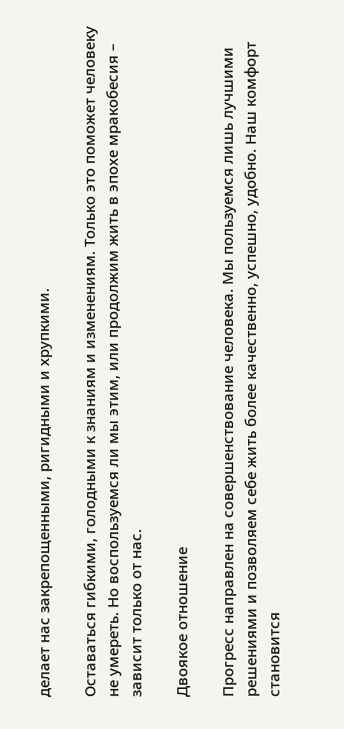делает нас закрепощенными, ригидными и хрупкими.

Оставаться гибкими, голодными к знаниям и изменениям. Только это поможет человеку не умереть. Но воспользуемся ли мы этим, или продолжим жить в эпохе мракобесия – зависит только от нас.

Двоякое отношение

Прогресс направлен на совершенствование человека. Мы пользуемся лишь лучшими решениями и позволяем себе жить более качественно, успешно, удобно. Наш комфорт становится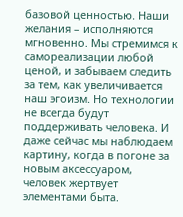базовой ценностью. Наши желания – исполняются мгновенно. Мы стремимся к самореализации любой ценой, и забываем следить за тем, как увеличивается наш эгоизм. Но технологии не всегда будут поддерживать человека. И даже сейчас мы наблюдаем картину, когда в погоне за новым аксессуаром, человек жертвует элементами быта.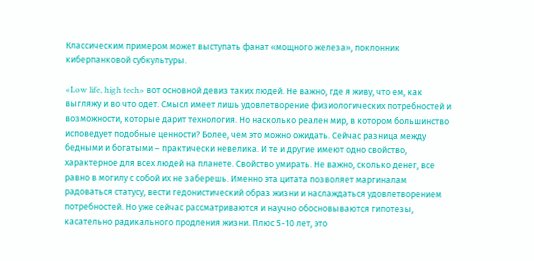Классическим примером может выступать фанат «мощного железа», поклонник киберпанковой субкультуры.

«Low life, high tech» вот основной девиз таких людей. Не важно, где я живу, что ем, как выгляжу и во что одет. Смысл имеет лишь удовлетворение физиологических потребностей и возможности, которые дарит технология. Но насколько реален мир, в котором большинство исповедует подобные ценности? Более, чем это можно ожидать. Сейчас разница между бедными и богатыми – практически невелика. И те и другие имеют одно свойство, характерное для всех людей на планете. Свойство умирать. Не важно, сколько денег, все равно в могилу с собой их не заберешь. Именно эта цитата позволяет маргиналам радоваться статусу, вести гедонистический образ жизни и наслаждаться удовлетворением потребностей. Но уже сейчас рассматриваются и научно обосновываются гипотезы, касательно радикального продления жизни. Плюс 5-10 лет, это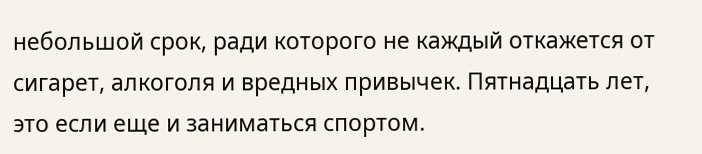небольшой срок, ради которого не каждый откажется от сигарет, алкоголя и вредных привычек. Пятнадцать лет, это если еще и заниматься спортом.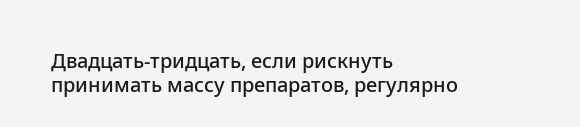Двадцать-тридцать, если рискнуть принимать массу препаратов, регулярно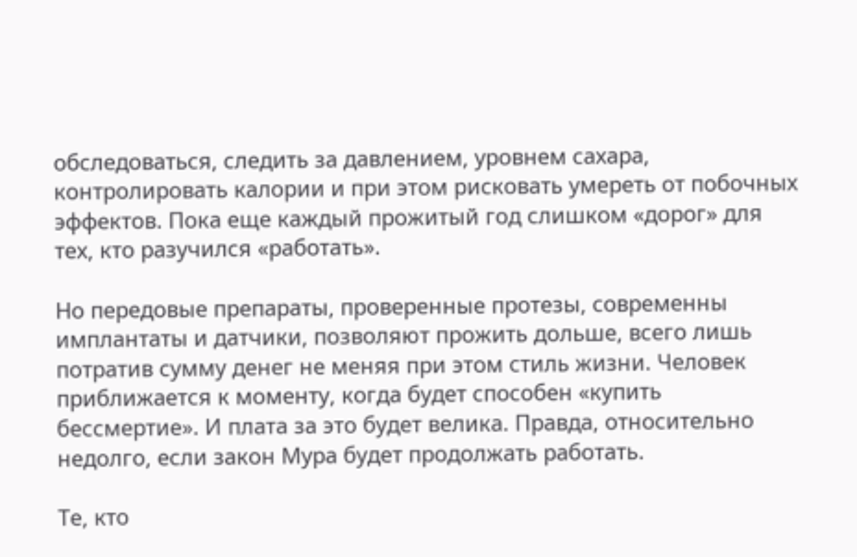обследоваться, следить за давлением, уровнем сахара, контролировать калории и при этом рисковать умереть от побочных эффектов. Пока еще каждый прожитый год слишком «дорог» для тех, кто разучился «работать».

Но передовые препараты, проверенные протезы, современны имплантаты и датчики, позволяют прожить дольше, всего лишь потратив сумму денег не меняя при этом стиль жизни. Человек приближается к моменту, когда будет способен «купить бессмертие». И плата за это будет велика. Правда, относительно недолго, если закон Мура будет продолжать работать.

Те, кто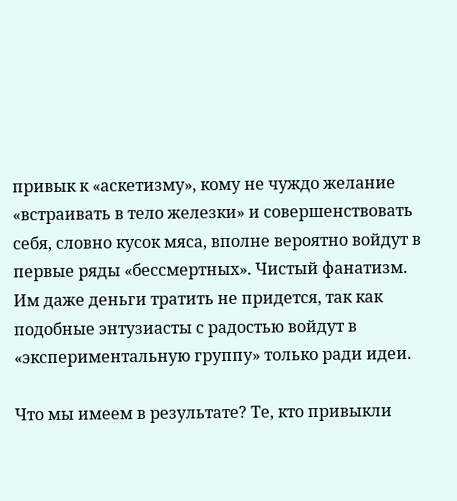привык к «аскетизму», кому не чуждо желание «встраивать в тело железки» и совершенствовать себя, словно кусок мяса, вполне вероятно войдут в первые ряды «бессмертных». Чистый фанатизм. Им даже деньги тратить не придется, так как подобные энтузиасты с радостью войдут в «экспериментальную группу» только ради идеи.

Что мы имеем в результате? Те, кто привыкли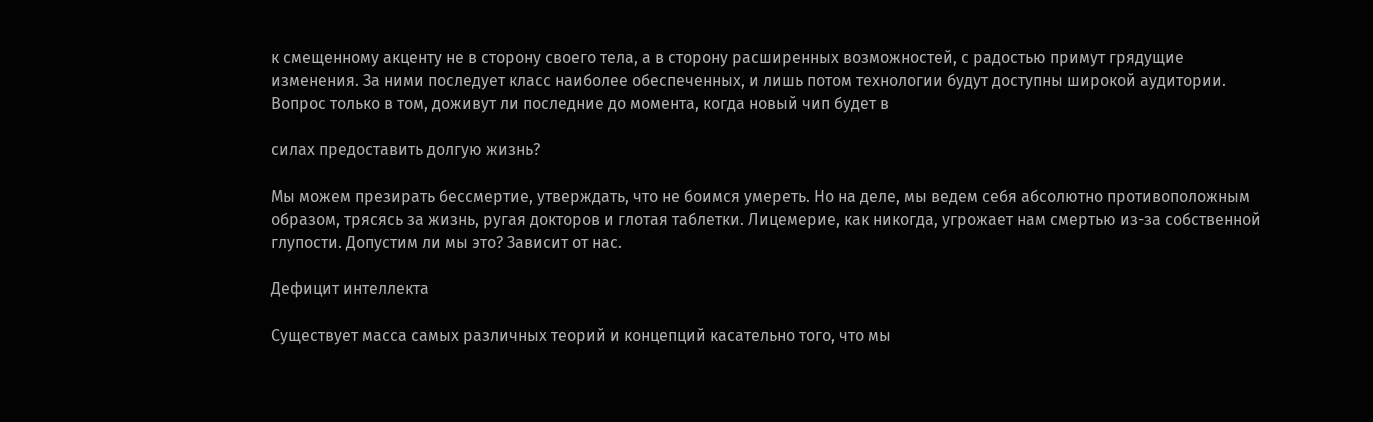к смещенному акценту не в сторону своего тела, а в сторону расширенных возможностей, с радостью примут грядущие изменения. За ними последует класс наиболее обеспеченных, и лишь потом технологии будут доступны широкой аудитории. Вопрос только в том, доживут ли последние до момента, когда новый чип будет в

силах предоставить долгую жизнь?

Мы можем презирать бессмертие, утверждать, что не боимся умереть. Но на деле, мы ведем себя абсолютно противоположным образом, трясясь за жизнь, ругая докторов и глотая таблетки. Лицемерие, как никогда, угрожает нам смертью из-за собственной глупости. Допустим ли мы это? Зависит от нас.

Дефицит интеллекта

Существует масса самых различных теорий и концепций касательно того, что мы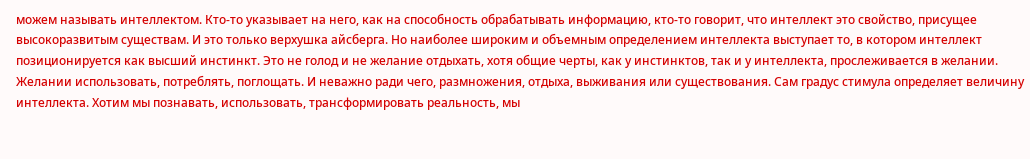можем называть интеллектом. Кто-то указывает на него, как на способность обрабатывать информацию, кто-то говорит, что интеллект это свойство, присущее высокоразвитым существам. И это только верхушка айсберга. Но наиболее широким и объемным определением интеллекта выступает то, в котором интеллект позиционируется как высший инстинкт. Это не голод и не желание отдыхать, хотя общие черты, как у инстинктов, так и у интеллекта, прослеживается в желании. Желании использовать, потреблять, поглощать. И неважно ради чего, размножения, отдыха, выживания или существования. Сам градус стимула определяет величину интеллекта. Хотим мы познавать, использовать, трансформировать реальность, мы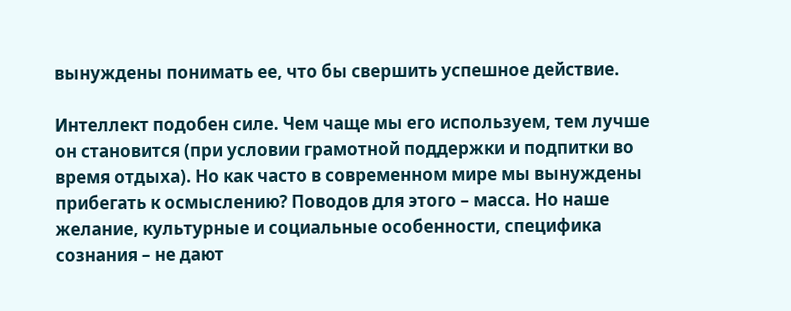вынуждены понимать ее, что бы свершить успешное действие.

Интеллект подобен силе. Чем чаще мы его используем, тем лучше он становится (при условии грамотной поддержки и подпитки во время отдыха). Но как часто в современном мире мы вынуждены прибегать к осмыслению? Поводов для этого – масса. Но наше желание, культурные и социальные особенности, специфика сознания – не дают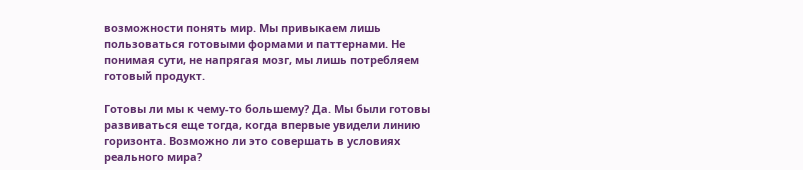возможности понять мир. Мы привыкаем лишь пользоваться готовыми формами и паттернами. Не понимая сути, не напрягая мозг, мы лишь потребляем готовый продукт.

Готовы ли мы к чему-то большему? Да. Мы были готовы развиваться еще тогда, когда впервые увидели линию горизонта. Возможно ли это совершать в условиях реального мира?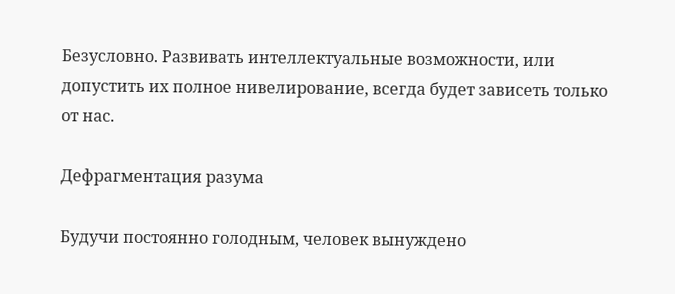Безусловно. Развивать интеллектуальные возможности, или допустить их полное нивелирование, всегда будет зависеть только от нас.

Дефрагментация разума

Будучи постоянно голодным, человек вынуждено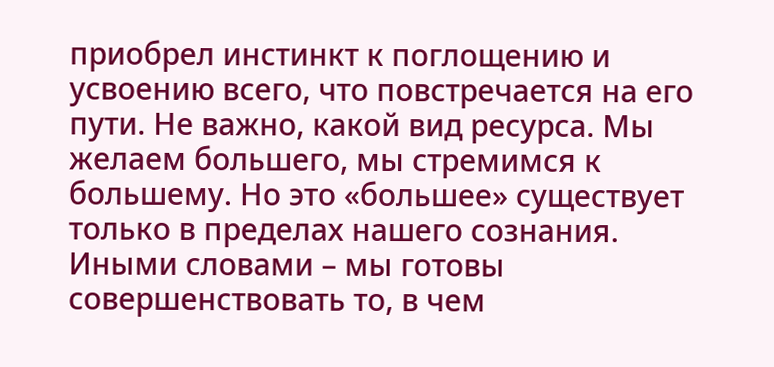приобрел инстинкт к поглощению и усвоению всего, что повстречается на его пути. Не важно, какой вид ресурса. Мы желаем большего, мы стремимся к большему. Но это «большее» существует только в пределах нашего сознания. Иными словами – мы готовы совершенствовать то, в чем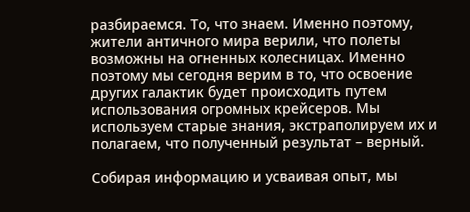разбираемся. То, что знаем. Именно поэтому, жители античного мира верили, что полеты возможны на огненных колесницах. Именно поэтому мы сегодня верим в то, что освоение других галактик будет происходить путем использования огромных крейсеров. Мы используем старые знания, экстраполируем их и полагаем, что полученный результат – верный.

Собирая информацию и усваивая опыт, мы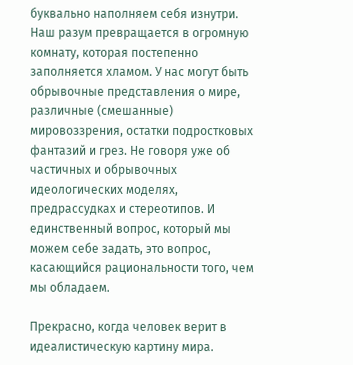буквально наполняем себя изнутри. Наш разум превращается в огромную комнату, которая постепенно заполняется хламом. У нас могут быть обрывочные представления о мире, различные (смешанные) мировоззрения, остатки подростковых фантазий и грез. Не говоря уже об частичных и обрывочных идеологических моделях, предрассудках и стереотипов. И единственный вопрос, который мы можем себе задать, это вопрос, касающийся рациональности того, чем мы обладаем.

Прекрасно, когда человек верит в идеалистическую картину мира.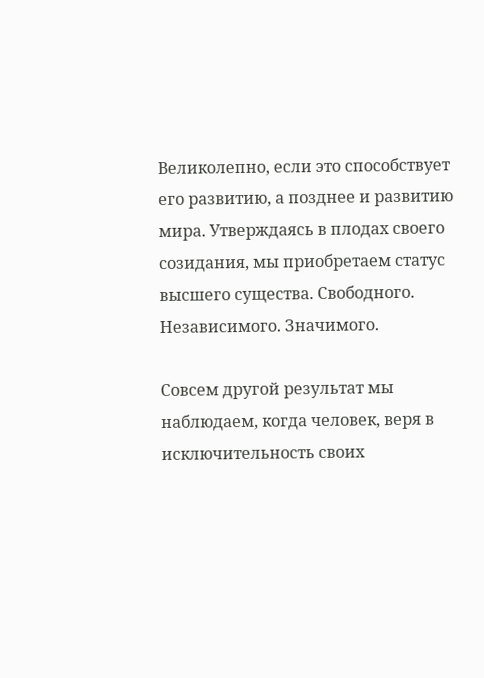Великолепно, если это способствует его развитию, а позднее и развитию мира. Утверждаясь в плодах своего созидания, мы приобретаем статус высшего существа. Свободного. Независимого. Значимого.

Совсем другой результат мы наблюдаем, когда человек, веря в исключительность своих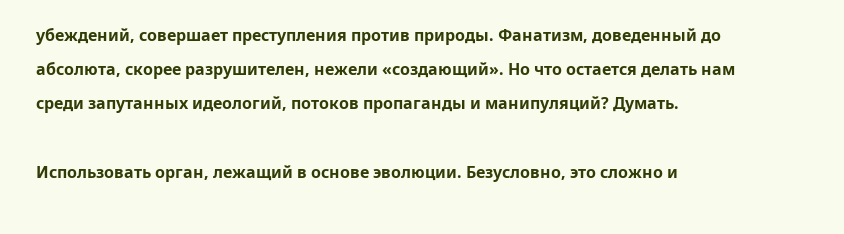убеждений, совершает преступления против природы. Фанатизм, доведенный до абсолюта, скорее разрушителен, нежели «создающий». Но что остается делать нам среди запутанных идеологий, потоков пропаганды и манипуляций? Думать.

Использовать орган, лежащий в основе эволюции. Безусловно, это сложно и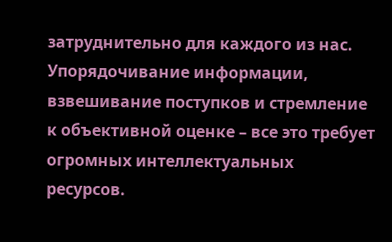затруднительно для каждого из нас. Упорядочивание информации, взвешивание поступков и стремление к объективной оценке – все это требует огромных интеллектуальных ресурсов.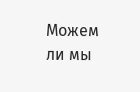Можем ли мы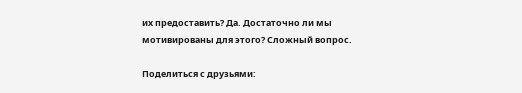их предоставить? Да. Достаточно ли мы мотивированы для этого? Сложный вопрос.

Поделиться с друзьями: